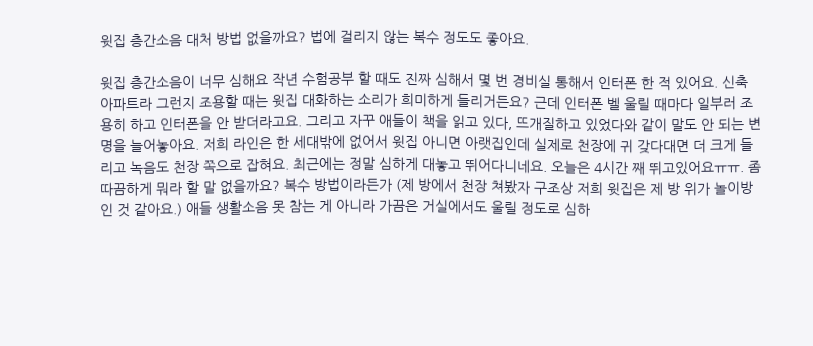윗집 층간소음 대처 방법 없을까요? 법에 걸리지 않는 복수 정도도 좋아요.

윗집 층간소음이 너무 심해요 작년 수험공부 할 때도 진짜 심해서 몇 번 경비실 통해서 인터폰 한 적 있어요. 신축 아파트라 그런지 조용할 때는 윗집 대화하는 소리가 희미하게 들리거든요? 근데 인터폰 벨 울릴 때마다 일부러 조용히 하고 인터폰을 안 받더라고요. 그리고 자꾸 애들이 책을 읽고 있다, 뜨개질하고 있었다와 같이 말도 안 되는 변명을 늘어놓아요. 저희 라인은 한 세대밖에 없어서 윗집 아니면 아랫집인데 실제로 천장에 귀 갖다대면 더 크게 들리고 녹음도 천장 쪽으로 잡혀요. 최근에는 정말 심하게 대놓고 뛰어다니네요. 오늘은 4시간 째 뛰고있어요ㅠㅠ. 좀 따끔하게 뭐라 할 말 없을까요? 복수 방법이라든가 (제 방에서 천장 쳐봤자 구조상 저희 윗집은 제 방 위가 놀이방인 것 같아요.) 애들 생활소음 못 참는 게 아니라 가끔은 거실에서도 울릴 정도로 심하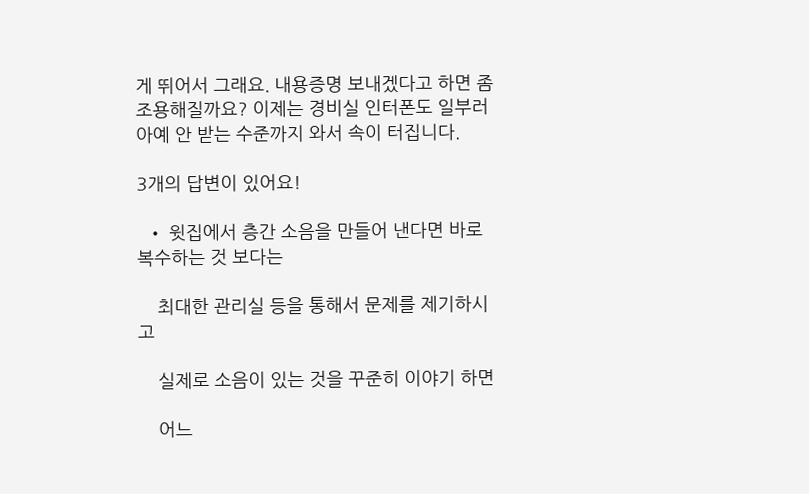게 뛰어서 그래요. 내용증명 보내겠다고 하면 좀 조용해질까요? 이제는 경비실 인터폰도 일부러 아예 안 받는 수준까지 와서 속이 터집니다.

3개의 답변이 있어요!

  • 윗집에서 층간 소음을 만들어 낸다면 바로 복수하는 것 보다는

    최대한 관리실 등을 통해서 문제를 제기하시고

    실제로 소음이 있는 것을 꾸준히 이야기 하면

    어느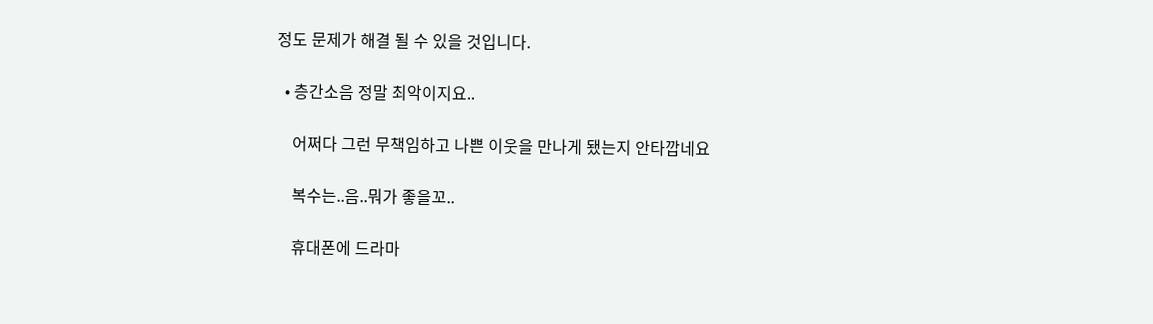정도 문제가 해결 될 수 있을 것입니다.

  • 층간소음 정말 최악이지요..

    어쩌다 그런 무책임하고 나쁜 이웃을 만나게 됐는지 안타깝네요

    복수는..음..뭐가 좋을꼬..

    휴대폰에 드라마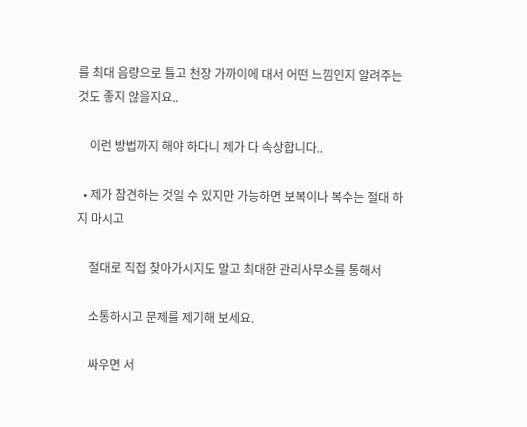를 최대 음량으로 틀고 천장 가까이에 대서 어떤 느낌인지 알려주는 것도 좋지 않을지요..

    이런 방법까지 해야 하다니 제가 다 속상합니다..

  • 제가 참견하는 것일 수 있지만 가능하면 보복이나 복수는 절대 하지 마시고

    절대로 직접 찾아가시지도 말고 최대한 관리사무소를 통해서

    소통하시고 문제를 제기해 보세요.

    싸우면 서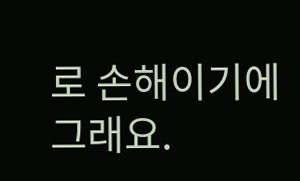로 손해이기에 그래요.